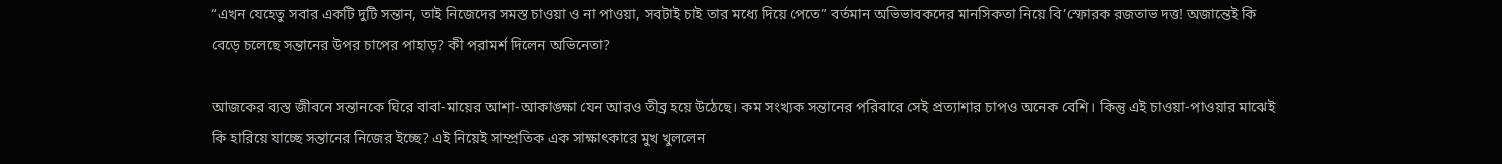“এখন যেহেতু সবার একটি দুটি সন্তান, তাই নিজেদের সমস্ত চাওয়া ও না পাওয়া, সবটাই চাই তার মধ্যে দিয়ে পেতে” বর্তমান অভিভাবকদের মানসিকতা নিয়ে বি’স্ফোরক রজতাভ দত্ত! অজান্তেই কি বেড়ে চলেছে সন্তানের উপর চাপের পাহাড়? কী পরামর্শ দিলেন অভিনেতা?

আজকের ব্যস্ত জীবনে সন্তানকে ঘিরে বাবা-মায়ের আশা-আকাঙ্ক্ষা যেন আরও তীব্র হয়ে উঠেছে। কম সংখ্যক সন্তানের পরিবারে সেই প্রত্যাশার চাপও অনেক বেশি। কিন্তু এই চাওয়া-পাওয়ার মাঝেই কি হারিয়ে যাচ্ছে সন্তানের নিজের ইচ্ছে? এই নিয়েই সাম্প্রতিক এক সাক্ষাৎকারে মুখ খুললেন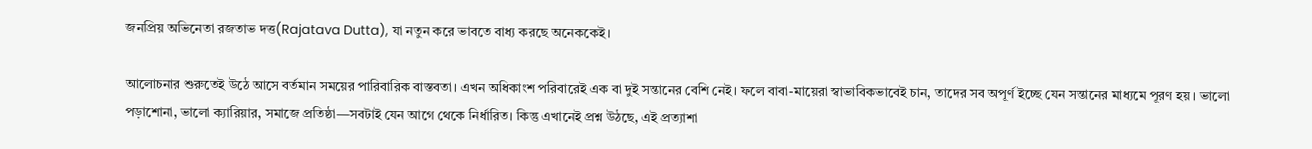জনপ্রিয় অভিনেতা রজতাভ দত্ত(Rajatava Dutta), যা নতুন করে ভাবতে বাধ্য করছে অনেককেই।

আলোচনার শুরুতেই উঠে আসে বর্তমান সময়ের পারিবারিক বাস্তবতা। এখন অধিকাংশ পরিবারেই এক বা দুই সন্তানের বেশি নেই। ফলে বাবা-মায়েরা স্বাভাবিকভাবেই চান, তাদের সব অপূর্ণ ইচ্ছে যেন সন্তানের মাধ্যমে পূরণ হয়। ভালো পড়াশোনা, ভালো ক্যারিয়ার, সমাজে প্রতিষ্ঠা—সবটাই যেন আগে থেকে নির্ধারিত। কিন্তু এখানেই প্রশ্ন উঠছে, এই প্রত্যাশা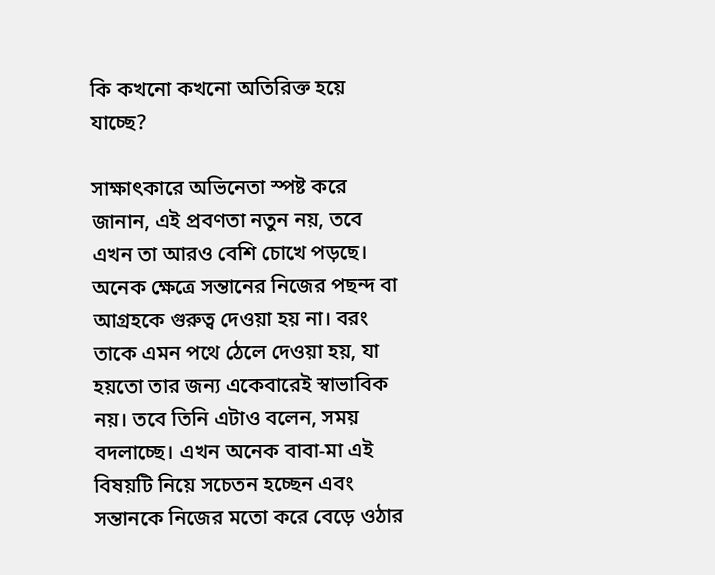কি কখনো কখনো অতিরিক্ত হয়ে যাচ্ছে?

সাক্ষাৎকারে অভিনেতা স্পষ্ট করে জানান, এই প্রবণতা নতুন নয়, তবে এখন তা আরও বেশি চোখে পড়ছে। অনেক ক্ষেত্রে সন্তানের নিজের পছন্দ বা আগ্রহকে গুরুত্ব দেওয়া হয় না। বরং তাকে এমন পথে ঠেলে দেওয়া হয়, যা হয়তো তার জন্য একেবারেই স্বাভাবিক নয়। তবে তিনি এটাও বলেন, সময় বদলাচ্ছে। এখন অনেক বাবা-মা এই বিষয়টি নিয়ে সচেতন হচ্ছেন এবং সন্তানকে নিজের মতো করে বেড়ে ওঠার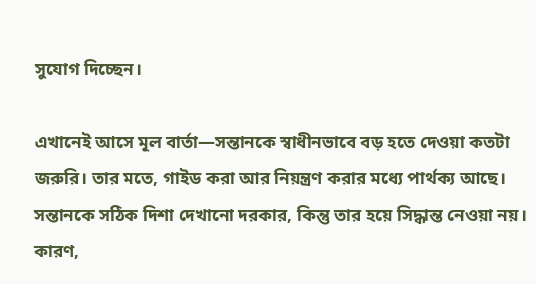সুযোগ দিচ্ছেন।

এখানেই আসে মূল বার্তা—সন্তানকে স্বাধীনভাবে বড় হতে দেওয়া কতটা জরুরি। তার মতে, গাইড করা আর নিয়ন্ত্রণ করার মধ্যে পার্থক্য আছে। সন্তানকে সঠিক দিশা দেখানো দরকার, কিন্তু তার হয়ে সিদ্ধান্ত নেওয়া নয়। কারণ,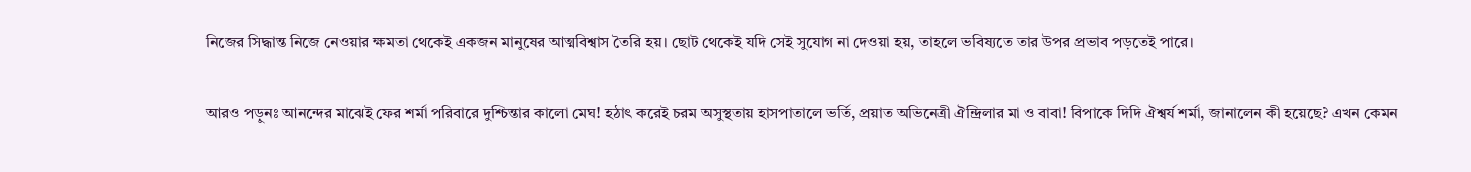নিজের সিদ্ধান্ত নিজে নেওয়ার ক্ষমতা থেকেই একজন মানুষের আত্মবিশ্বাস তৈরি হয়। ছোট থেকেই যদি সেই সুযোগ না দেওয়া হয়, তাহলে ভবিষ্যতে তার উপর প্রভাব পড়তেই পারে।

আরও পড়ুনঃ আনন্দের মাঝেই ফের শর্মা পরিবারে দুশ্চিন্তার কালো মেঘ! হঠাৎ করেই চরম অসুস্থতায় হাসপাতালে ভর্তি, প্রয়াত অভিনেত্রী ঐন্দ্রিলার মা ও বাবা! বিপাকে দিদি ঐশ্বর্য শর্মা, জানালেন কী হয়েছে? এখন কেমন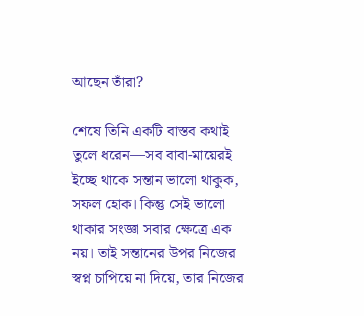আছেন তাঁরা?

শেষে তিনি একটি বাস্তব কথাই তুলে ধরেন—সব বাবা-মায়েরই ইচ্ছে থাকে সন্তান ভালো থাকুক, সফল হোক। কিন্তু সেই ভালো থাকার সংজ্ঞা সবার ক্ষেত্রে এক নয়। তাই সন্তানের উপর নিজের স্বপ্ন চাপিয়ে না দিয়ে, তার নিজের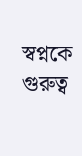স্বপ্নকে গুরুত্ব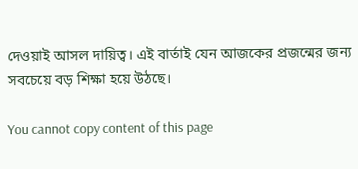দেওয়াই আসল দায়িত্ব। এই বার্তাই যেন আজকের প্রজন্মের জন্য সবচেয়ে বড় শিক্ষা হয়ে উঠছে।

You cannot copy content of this page